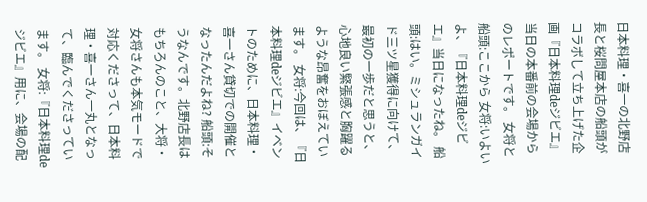日本料理・喜一の北野店長と桜問屋本店の船頭がコラボして立ち上げた企画『日本料理deジビエ』当日の本番前の会場からのレポートです。 女将と船頭:ここから 女将:いよいよ、『日本料理deジビエ』当日になったね。 船頭:はい。ミシュランガイド三ツ星獲得に向けて、最初の一歩だと思うと、心地良い緊張感と胸躍るような昂奮をおぼえています。 女将:今回は、『日本料理deジビエ』イベントのために、日本料理・喜一さん貸切での開催となったんだよね? 船頭:そうなんです。北野店長はもちろんのこと、大将・女将さんも本気モードで対応くださって、日本料理・喜一さん一丸となって、臨んでくださっています。 女将:『日本料理deジビエ』用に、会場の配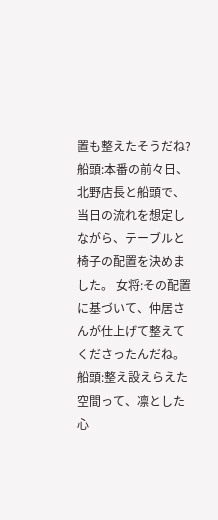置も整えたそうだね? 船頭:本番の前々日、北野店長と船頭で、当日の流れを想定しながら、テーブルと椅子の配置を決めました。 女将:その配置に基づいて、仲居さんが仕上げて整えてくださったんだね。 船頭:整え設えらえた空間って、凛とした心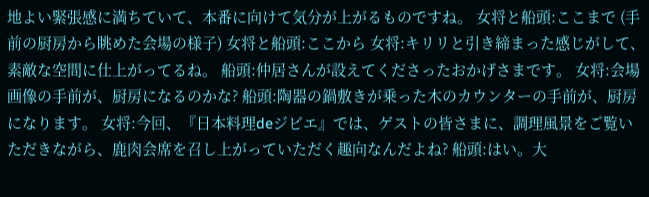地よい緊張感に満ちていて、本番に向けて気分が上がるものですね。 女将と船頭:ここまで (手前の厨房から眺めた会場の様子) 女将と船頭:ここから 女将:キリリと引き締まった感じがして、素敵な空間に仕上がってるね。 船頭:仲居さんが設えてくださったおかげさまです。 女将:会場画像の手前が、厨房になるのかな? 船頭:陶器の鍋敷きが乗った木のカウンターの手前が、厨房になります。 女将:今回、『日本料理deジビエ』では、ゲストの皆さまに、調理風景をご覧いただきながら、鹿肉会席を召し上がっていただく趣向なんだよね? 船頭:はい。大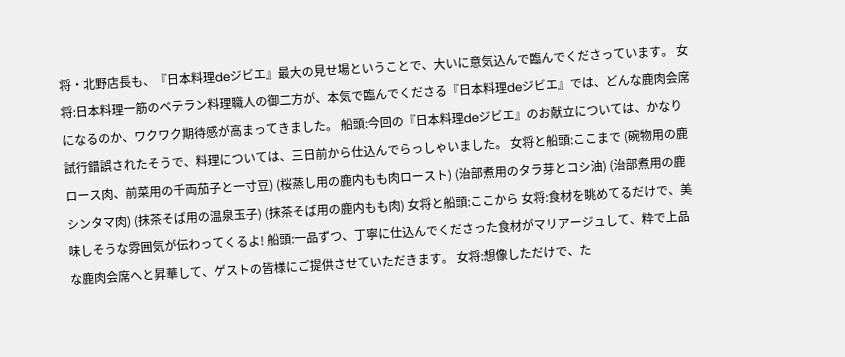将・北野店長も、『日本料理deジビエ』最大の見せ場ということで、大いに意気込んで臨んでくださっています。 女将:日本料理一筋のベテラン料理職人の御二方が、本気で臨んでくださる『日本料理deジビエ』では、どんな鹿肉会席になるのか、ワクワク期待感が高まってきました。 船頭:今回の『日本料理deジビエ』のお献立については、かなり試行錯誤されたそうで、料理については、三日前から仕込んでらっしゃいました。 女将と船頭:ここまで (碗物用の鹿ロース肉、前菜用の千両茄子と一寸豆) (桜蒸し用の鹿内もも肉ロースト) (治部煮用のタラ芽とコシ油) (治部煮用の鹿シンタマ肉) (抹茶そば用の温泉玉子) (抹茶そば用の鹿内もも肉) 女将と船頭:ここから 女将:食材を眺めてるだけで、美味しそうな雰囲気が伝わってくるよ! 船頭:一品ずつ、丁寧に仕込んでくださった食材がマリアージュして、粋で上品な鹿肉会席へと昇華して、ゲストの皆様にご提供させていただきます。 女将:想像しただけで、た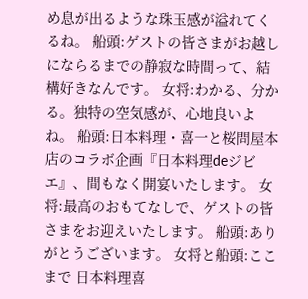め息が出るような珠玉感が溢れてくるね。 船頭:ゲストの皆さまがお越しにならるまでの静寂な時間って、結構好きなんです。 女将:わかる、分かる。独特の空気感が、心地良いよね。 船頭:日本料理・喜一と桜問屋本店のコラボ企画『日本料理deジビエ』、間もなく開宴いたします。 女将:最高のおもてなしで、ゲストの皆さまをお迎えいたします。 船頭:ありがとうございます。 女将と船頭:ここまで 日本料理喜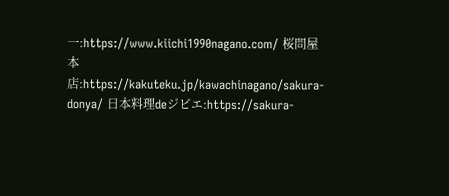一:https://www.kiichi1990nagano.com/ 桜問屋本店:https://kakuteku.jp/kawachinagano/sakura-donya/ 日本料理deジビエ:https://sakura-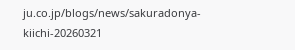ju.co.jp/blogs/news/sakuradonya-kiichi-20260321